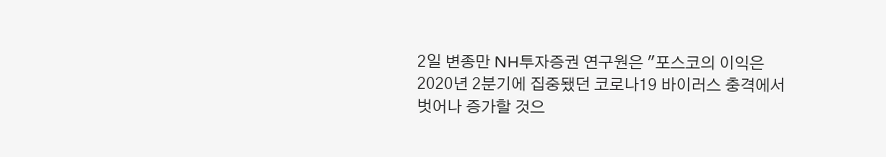2일 변종만 NH투자증권 연구원은 "포스코의 이익은 2020년 2분기에 집중됐던 코로나19 바이러스 충격에서 벗어나 증가할 것으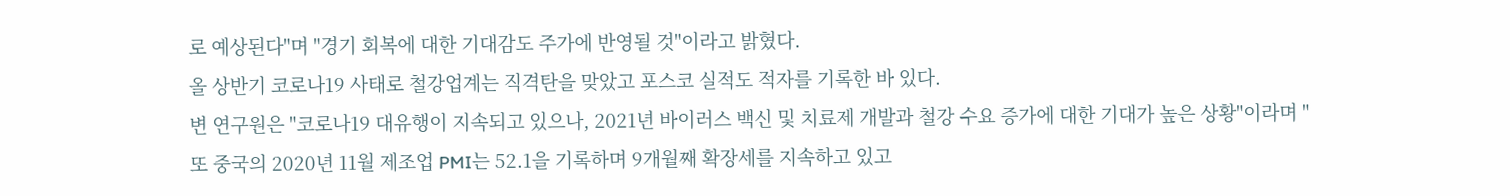로 예상된다"며 "경기 회복에 대한 기대감도 주가에 반영될 것"이라고 밝혔다.
올 상반기 코로나19 사태로 철강업계는 직격탄을 맞았고 포스코 실적도 적자를 기록한 바 있다.
변 연구원은 "코로나19 대유행이 지속되고 있으나, 2021년 바이러스 백신 및 치료제 개발과 철강 수요 증가에 대한 기대가 높은 상황"이라며 "또 중국의 2020년 11월 제조업 PMI는 52.1을 기록하며 9개월째 확장세를 지속하고 있고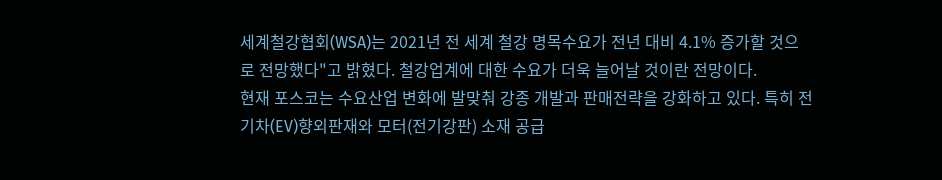세계철강협회(WSA)는 2021년 전 세계 철강 명목수요가 전년 대비 4.1% 증가할 것으로 전망했다"고 밝혔다. 철강업계에 대한 수요가 더욱 늘어날 것이란 전망이다.
현재 포스코는 수요산업 변화에 발맞춰 강종 개발과 판매전략을 강화하고 있다. 특히 전기차(EV)향외판재와 모터(전기강판) 소재 공급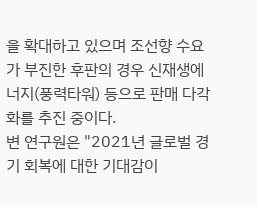을 확대하고 있으며 조선향 수요가 부진한 후판의 경우 신재생에너지(풍력타워) 등으로 판매 다각화를 추진 중이다.
변 연구원은 "2021년 글로벌 경기 회복에 대한 기대감이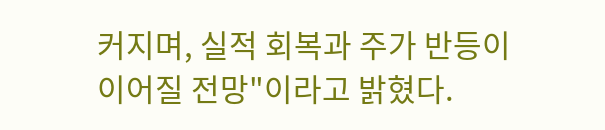커지며, 실적 회복과 주가 반등이 이어질 전망"이라고 밝혔다.